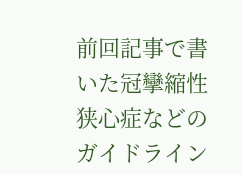前回記事で書いた冠攣縮性狭心症などのガイドライン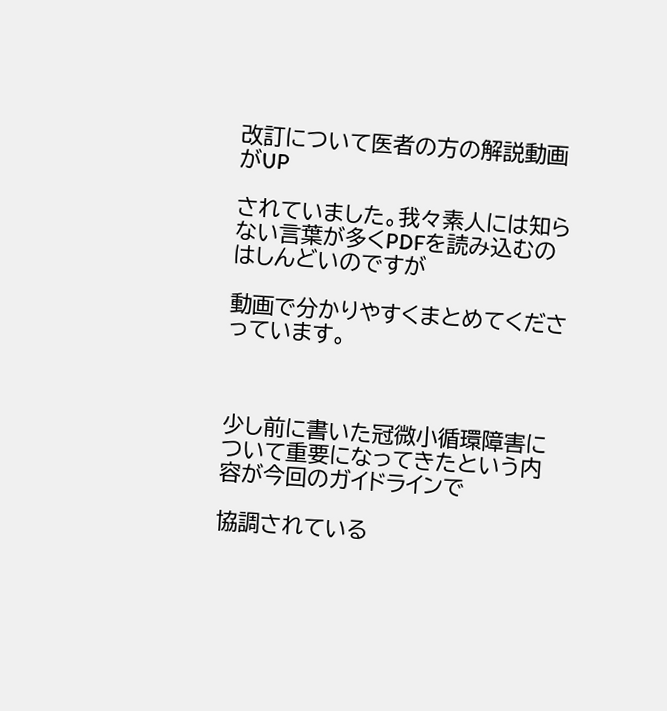改訂について医者の方の解説動画がUP

されていました。我々素人には知らない言葉が多くPDFを読み込むのはしんどいのですが

動画で分かりやすくまとめてくださっています。



少し前に書いた冠微小循環障害について重要になってきたという内容が今回のガイドラインで

協調されている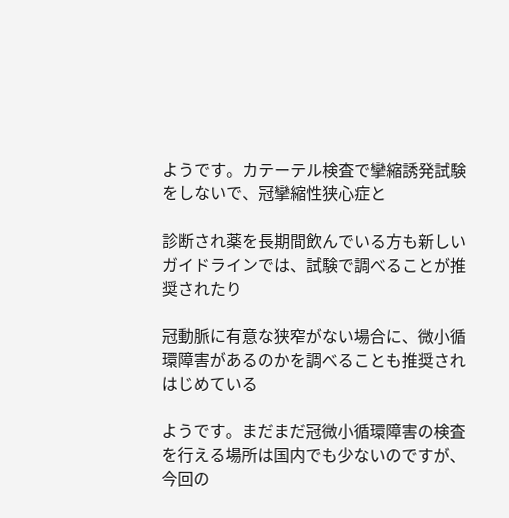ようです。カテーテル検査で攣縮誘発試験をしないで、冠攣縮性狭心症と

診断され薬を長期間飲んでいる方も新しいガイドラインでは、試験で調べることが推奨されたり

冠動脈に有意な狭窄がない場合に、微小循環障害があるのかを調べることも推奨されはじめている

ようです。まだまだ冠微小循環障害の検査を行える場所は国内でも少ないのですが、今回の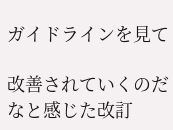ガイドラインを見て

改善されていくのだなと感じた改訂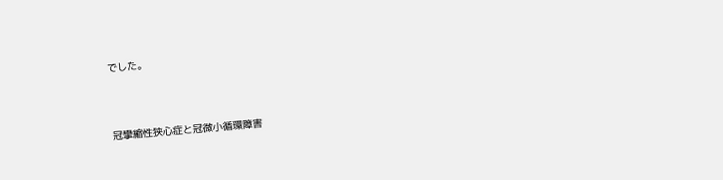でした。



冠攣縮性狭心症と冠微小循環障害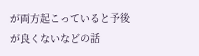が両方起こっていると予後が良くないなどの話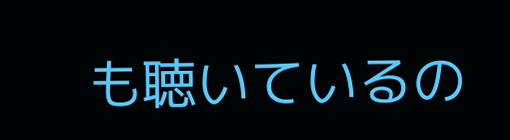も聴いているの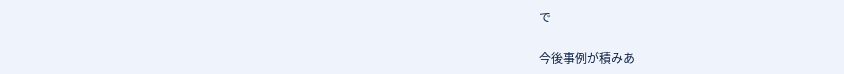で

今後事例が積みあ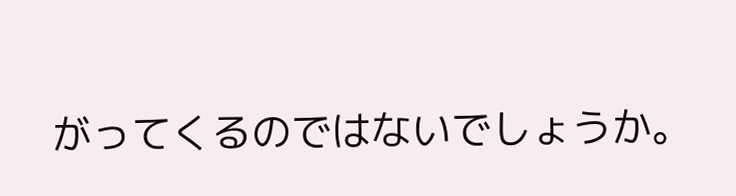がってくるのではないでしょうか。